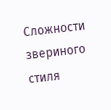Сложности звериного стиля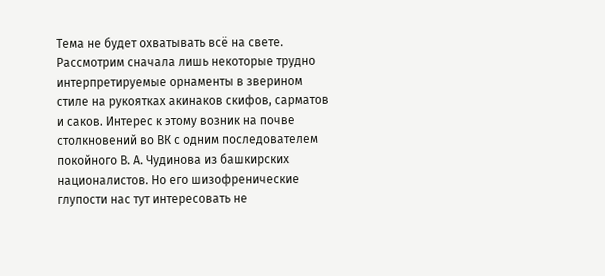Тема не будет охватывать всё на свете. Рассмотрим сначала лишь некоторые трудно интерпретируемые орнаменты в зверином стиле на рукоятках акинаков скифов, сарматов и саков. Интерес к этому возник на почве столкновений во ВК с одним последователем покойного В. А. Чудинова из башкирских националистов. Но его шизофренические глупости нас тут интересовать не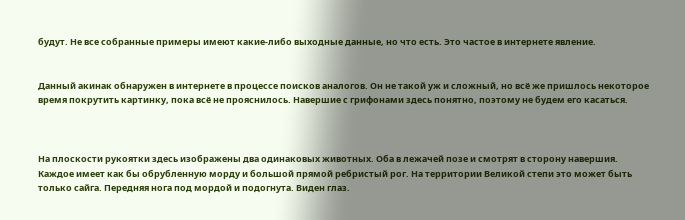будут. Не все собранные примеры имеют какие-либо выходные данные, но что есть. Это частое в интернете явление.


Данный акинак обнаружен в интернете в процессе поисков аналогов. Он не такой уж и сложный, но всё же пришлось некоторое время покрутить картинку, пока всё не прояснилось. Навершие с грифонами здесь понятно, поэтому не будем его касаться.



На плоскости рукоятки здесь изображены два одинаковых животных. Оба в лежачей позе и смотрят в сторону навершия. Каждое имеет как бы обрубленную морду и большой прямой ребристый рог. На территории Великой степи это может быть только сайга. Передняя нога под мордой и подогнута. Виден глаз.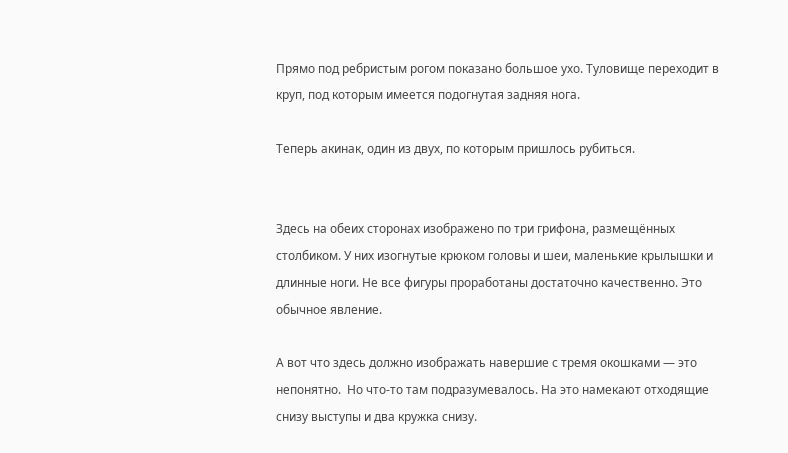Прямо под ребристым рогом показано большое ухо. Туловище переходит в круп, под которым имеется подогнутая задняя нога.

Теперь акинак, один из двух, по которым пришлось рубиться.


Здесь на обеих сторонах изображено по три грифона, размещённых столбиком. У них изогнутые крюком головы и шеи, маленькие крылышки и длинные ноги. Не все фигуры проработаны достаточно качественно. Это обычное явление.

А вот что здесь должно изображать навершие с тремя окошками — это непонятно.  Но что-то там подразумевалось. На это намекают отходящие снизу выступы и два кружка снизу.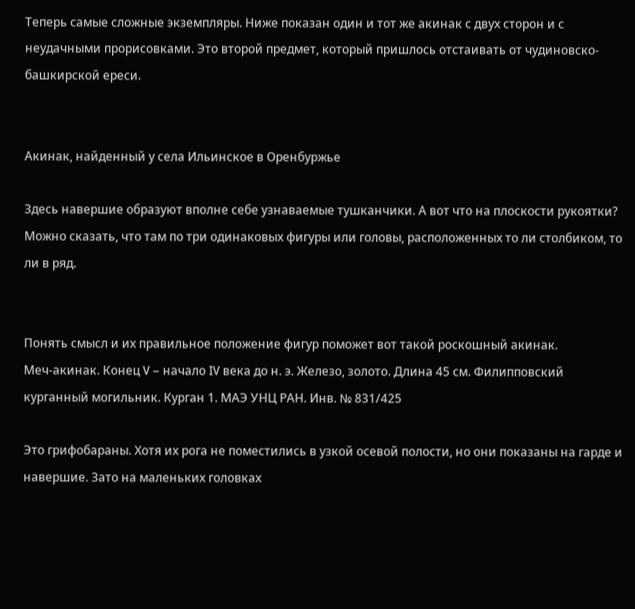Теперь самые сложные экземпляры. Ниже показан один и тот же акинак с двух сторон и с неудачными прорисовками. Это второй предмет, который пришлось отстаивать от чудиновско-башкирской ереси.


Акинак, найденный у села Ильинское в Оренбуржье

Здесь навершие образуют вполне себе узнаваемые тушканчики. А вот что на плоскости рукоятки? Можно сказать, что там по три одинаковых фигуры или головы, расположенных то ли столбиком, то ли в ряд.


Понять смысл и их правильное положение фигур поможет вот такой роскошный акинак.
Меч-акинак. Конец V – начало IV века до н. э. Железо, золото. Длина 45 см. Филипповский курганный могильник. Курган 1. МАЭ УНЦ РАН. Инв. № 831/425

Это грифобараны. Хотя их рога не поместились в узкой осевой полости, но они показаны на гарде и навершие. Зато на маленьких головках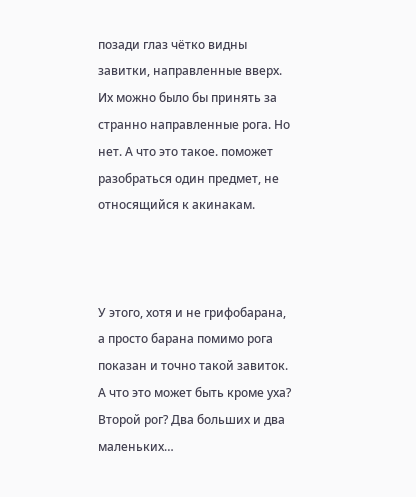позади глаз чётко видны завитки, направленные вверх. Их можно было бы принять за странно направленные рога. Но нет. А что это такое. поможет разобраться один предмет, не относящийся к акинакам.



У этого, хотя и не грифобарана, а просто барана помимо рога показан и точно такой завиток. А что это может быть кроме уха? Второй рог? Два больших и два маленьких…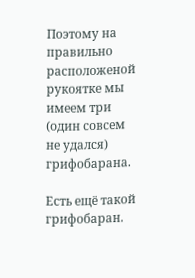Поэтому на правильно расположеной рукоятке мы имеем три (один совсем не удался) грифобарана.

Есть ещё такой грифобаран.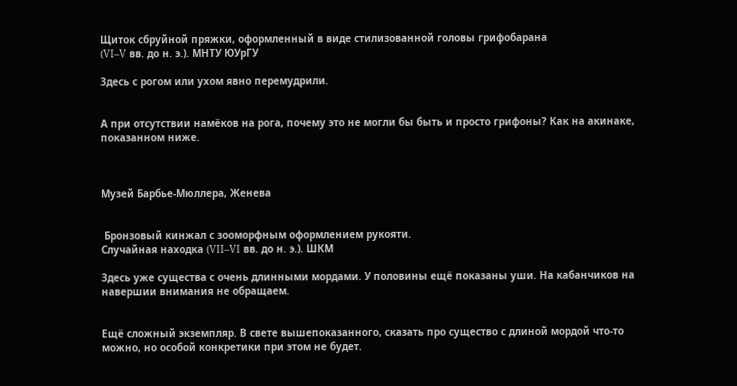Щиток сбруйной пряжки, оформленный в виде стилизованной головы грифобарана
(VI–V вв. до н. э.). МНТУ ЮУрГУ

Здесь с рогом или ухом явно перемудрили.


А при отсутствии намёков на рога, почему это не могли бы быть и просто грифоны? Как на акинаке, показанном ниже.



Музей Барбье-Мюллера, Женева


 Бронзовый кинжал с зооморфным оформлением рукояти.
Случайная находка (VII–VI вв. до н. э.). ШКМ

Здесь уже существа с очень длинными мордами. У половины ещё показаны уши. На кабанчиков на навершии внимания не обращаем.


Ещё сложный экземпляр. В свете вышепоказанного, сказать про существо с длиной мордой что-то можно, но особой конкретики при этом не будет.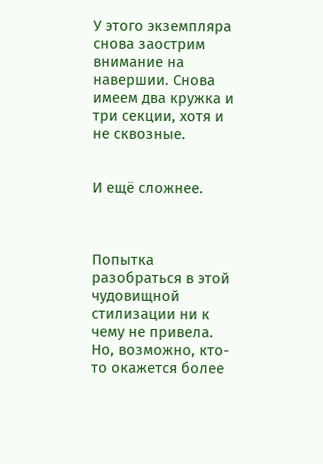У этого экземпляра снова заострим внимание на навершии. Снова имеем два кружка и три секции, хотя и не сквозные.


И ещё сложнее.



Попытка разобраться в этой чудовищной стилизации ни к чему не привела. Но, возможно, кто-то окажется более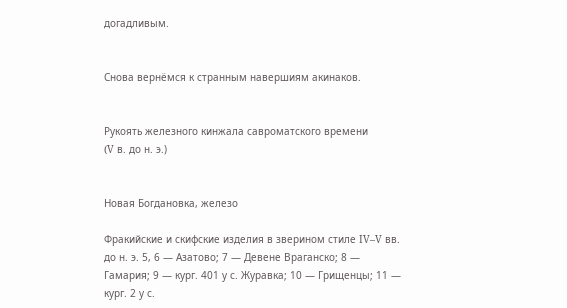догадливым.


Снова вернёмся к странным навершиям акинаков.


Рукоять железного кинжала савроматского времени
(V в. до н. э.)


Новая Богдановка, железо

Фракийские и скифские изделия в зверином стиле IV–V вв. до н. э. 5, 6 — Азатово; 7 — Девене Враганско; 8 — Гамария; 9 — кург. 401 у с. Журавка; 10 — Грищенцы; 11 — кург. 2 у с.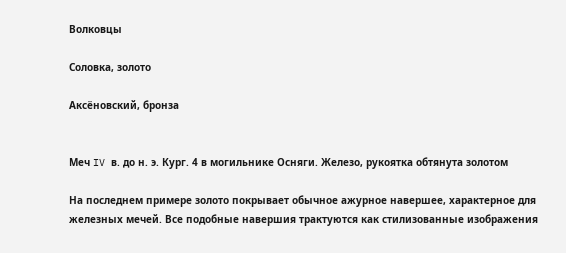Волковцы

Соловка, золото

Аксёновский, бронза


Меч IV в. до н. э. Кург. 4 в могильнике Осняги. Железо, рукоятка обтянута золотом

На последнем примере золото покрывает обычное ажурное навершее, характерное для железных мечей. Все подобные навершия трактуются как стилизованные изображения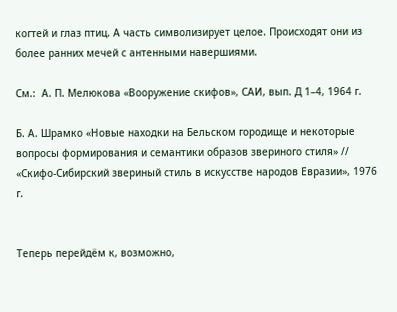когтей и глаз птиц. А часть символизирует целое. Происходят они из более ранних мечей с антенными навершиями.

См.:  А. П. Мелюкова «Вооружение скифов», САИ, вып. Д 1–4, 1964 г.

Б. А. Шрамко «Новые находки на Бельском городище и некоторые вопросы формирования и семантики образов звериного стиля» // «Скифо-Сибирский звериный стиль в искусстве народов Евразии», 1976 г.


Теперь перейдём к, возможно,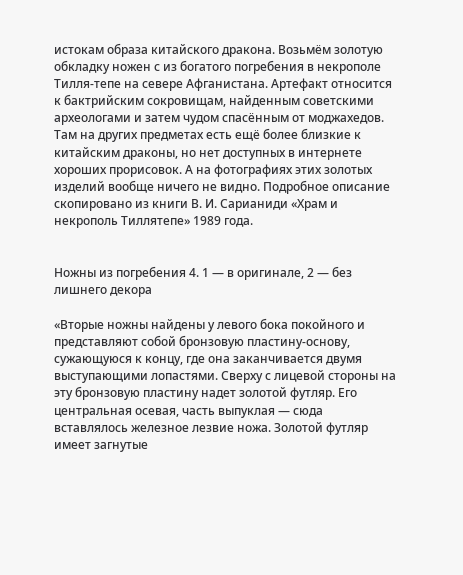истокам образа китайского дракона. Возьмём золотую обкладку ножен с из богатого погребения в некрополе Тилля-тепе на севере Афганистана. Артефакт относится к бактрийским сокровищам, найденным советскими археологами и затем чудом спасённым от моджахедов. Там на других предметах есть ещё более близкие к китайским драконы, но нет доступных в интернете хороших прорисовок. А на фотографиях этих золотых изделий вообще ничего не видно. Подробное описание скопировано из книги В. И. Сарианиди «Храм и некрополь Тиллятепе» 1989 года.


Ножны из погребения 4. 1 — в оригинале, 2 — без лишнего декора

«Вторые ножны найдены у левого бока покойного и представляют собой бронзовую пластину-основу, сужающуюся к концу, где она заканчивается двумя выступающими лопастями. Сверху с лицевой стороны на эту бронзовую пластину надет золотой футляр. Его центральная осевая, часть выпуклая — сюда вставлялось железное лезвие ножа. Золотой футляр имеет загнутые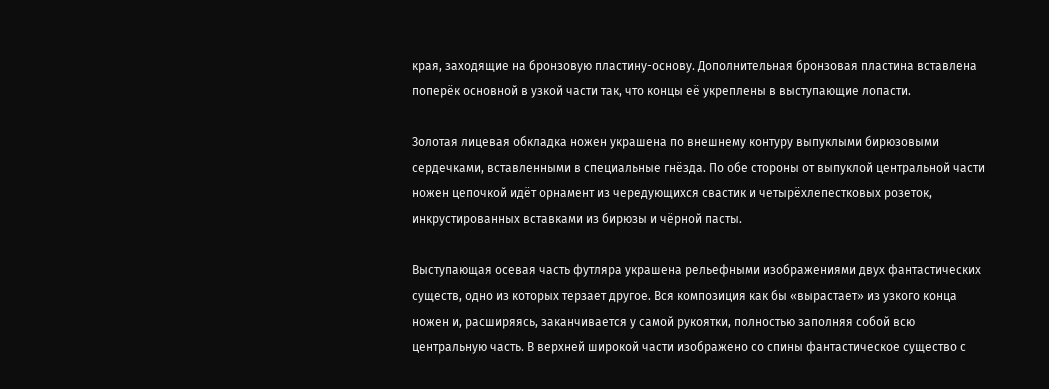края, заходящие на бронзовую пластину-основу. Дополнительная бронзовая пластина вставлена поперёк основной в узкой части так, что концы её укреплены в выступающие лопасти.

Золотая лицевая обкладка ножен украшена по внешнему контуру выпуклыми бирюзовыми сердечками, вставленными в специальные гнёзда. По обе стороны от выпуклой центральной части ножен цепочкой идёт орнамент из чередующихся свастик и четырёхлепестковых розеток, инкрустированных вставками из бирюзы и чёрной пасты.

Выступающая осевая часть футляра украшена рельефными изображениями двух фантастических существ, одно из которых терзает другое. Вся композиция как бы «вырастает» из узкого конца ножен и, расширяясь, заканчивается у самой рукоятки, полностью заполняя собой всю центральную часть. В верхней широкой части изображено со спины фантастическое существо с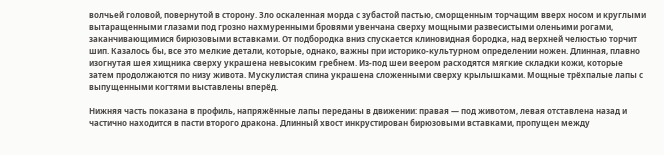волчьей головой, повернутой в сторону. Зло оскаленная морда с зубастой пастью, сморщенным торчащим вверх носом и круглыми вытаращенными глазами под грозно нахмуренными бровями увенчана сверху мощными развесистыми оленьими рогами, заканчивающимися бирюзовыми вставками. От подбородка вниз спускается клиновидная бородка, над верхней челюстью торчит шип. Казалось бы, все это мелкие детали, которые, однако, важны при историко-культурном определении ножен. Длинная, плавно изогнутая шея хищника сверху украшена невысоким гребнем. Из-под шеи веером расходятся мягкие складки кожи, которые затем продолжаются по низу живота. Мускулистая спина украшена сложенными сверху крылышками. Мощные трёхпалые лапы с выпущенными когтями выставлены вперёд.

Нижняя часть показана в профиль, напряжённые лапы переданы в движении: правая — под животом, левая отставлена назад и частично находится в пасти второго дракона. Длинный хвост инкрустирован бирюзовыми вставками, пропущен между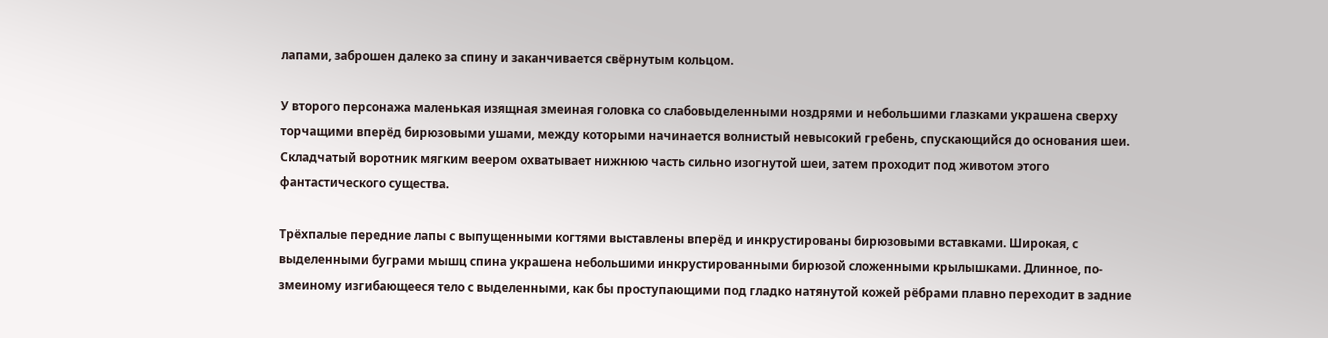лапами, заброшен далеко за спину и заканчивается свёрнутым кольцом.

У второго персонажа маленькая изящная змеиная головка со слабовыделенными ноздрями и небольшими глазками украшена сверху торчащими вперёд бирюзовыми ушами, между которыми начинается волнистый невысокий гребень, спускающийся до основания шеи. Складчатый воротник мягким веером охватывает нижнюю часть сильно изогнутой шеи, затем проходит под животом этого фантастического существа.

Трёхпалые передние лапы с выпущенными когтями выставлены вперёд и инкрустированы бирюзовыми вставками. Широкая, с выделенными буграми мышц спина украшена небольшими инкрустированными бирюзой сложенными крылышками. Длинное, по-змеиному изгибающееся тело с выделенными, как бы проступающими под гладко натянутой кожей рёбрами плавно переходит в задние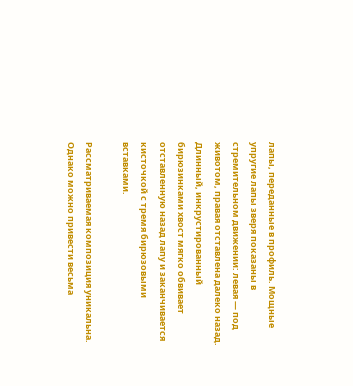лапы, переданные в профиль. Мощные упругие лапы зверя показаны в стремительном движении: левая — под животом, правая отставлена далеко назад. Длинный, инкрустированный бирюзинками хвост мягко обвивает отставленную назад лапу и заканчивается кисточкой с тремя бирюзовыми вставками.

Рассматриваемая композиция уникальна. Однако можно привести весьма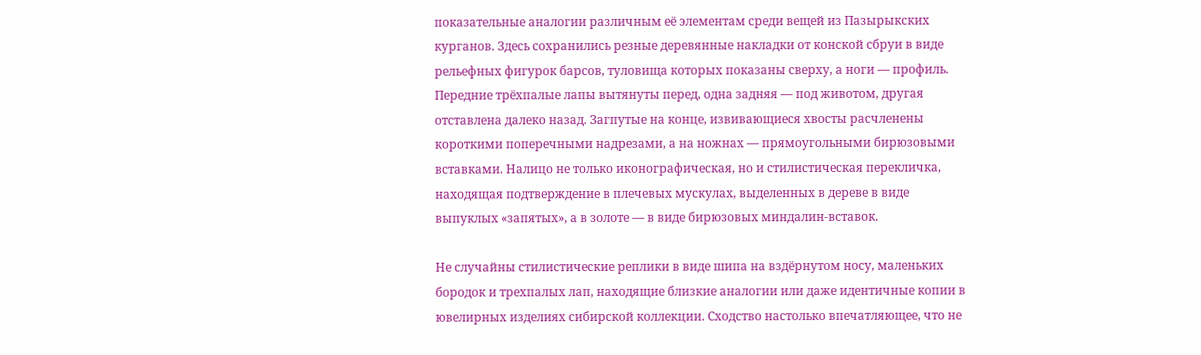показательные аналогии различным её элементам среди вещей из Пазырыкских курганов. Здесь сохранились резные деревянные накладки от конской сбруи в виде рельефных фигурок барсов, туловища которых показаны сверху, а ноги — профиль. Передние трёхпалые лапы вытянуты перед, одна задняя — под животом, другая отставлена далеко назад. Загпутые на конце, извивающиеся хвосты расчленены короткими поперечными надрезами, а на ножнах — прямоугольными бирюзовыми вставками. Налицо не только иконографическая, но и стилистическая перекличка, находящая подтверждение в плечевых мускулах, выделенных в дереве в виде выпуклых «запятых», а в золоте — в виде бирюзовых миндалин-вставок.

Не случайны стилистические реплики в виде шипа на вздёрнутом носу, маленьких бородок и трехпалых лап, находящие близкие аналогии или даже идентичные копии в ювелирных изделиях сибирской коллекции. Сходство настолько впечатляющее, что не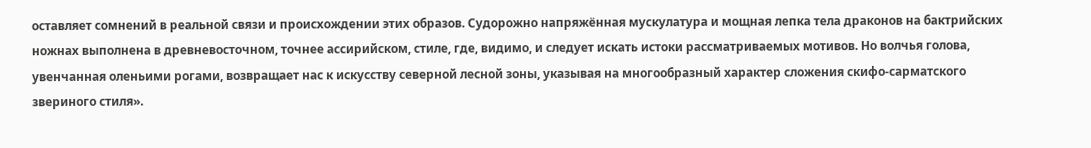оставляет сомнений в реальной связи и происхождении этих образов. Судорожно напряжённая мускулатура и мощная лепка тела драконов на бактрийских ножнах выполнена в древневосточном, точнее ассирийском, стиле, где, видимо, и следует искать истоки рассматриваемых мотивов. Но волчья голова, увенчанная оленьими рогами, возвращает нас к искусству северной лесной зоны, указывая на многообразный характер сложения скифо-сарматского звериного стиля».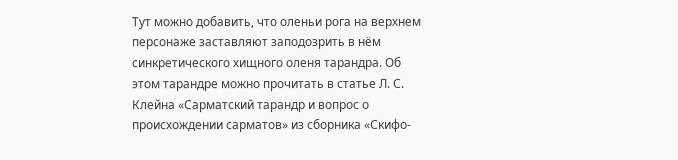Тут можно добавить, что оленьи рога на верхнем персонаже заставляют заподозрить в нём синкретического хищного оленя тарандра. Об этом тарандре можно прочитать в статье Л. С. Клейна «Сарматский тарандр и вопрос о происхождении сарматов» из сборника «Скифо-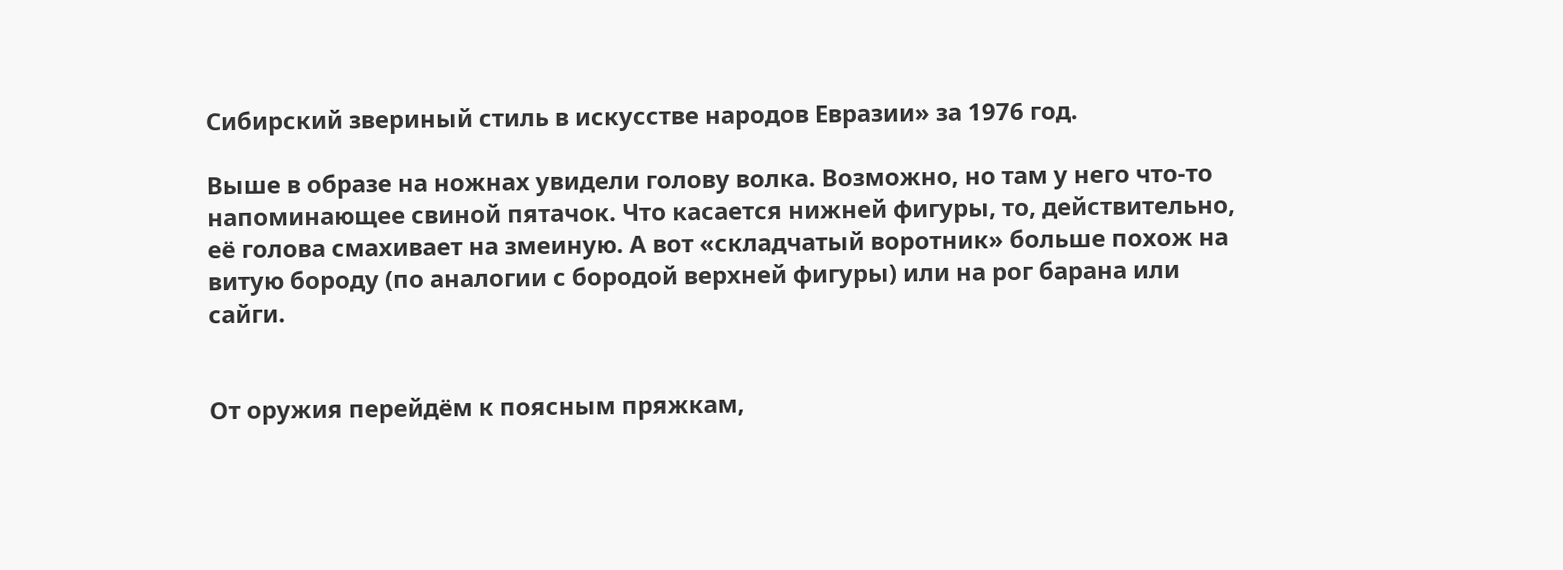Сибирский звериный стиль в искусстве народов Евразии» за 1976 год.

Выше в образе на ножнах увидели голову волка. Возможно, но там у него что-то напоминающее свиной пятачок. Что касается нижней фигуры, то, действительно, её голова смахивает на змеиную. А вот «складчатый воротник» больше похож на витую бороду (по аналогии с бородой верхней фигуры) или на рог барана или сайги.


От оружия перейдём к поясным пряжкам,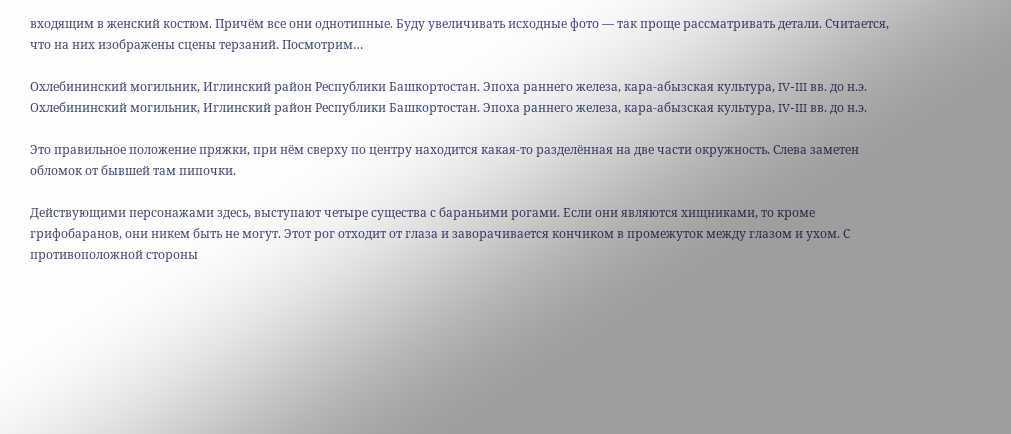входящим в женский костюм. Причём все они однотипные. Буду увеличивать исходные фото — так проще рассматривать детали. Считается, что на них изображены сцены терзаний. Посмотрим…

Охлебининский могильник, Иглинский район Республики Башкортостан. Эпоха раннего железа, кара-абызская культура, IV-III вв. до н.э.
Охлебининский могильник, Иглинский район Республики Башкортостан. Эпоха раннего железа, кара-абызская культура, IV-III вв. до н.э.

Это правильное положение пряжки, при нём сверху по центру находится какая-то разделённая на две части окружность. Слева заметен обломок от бывшей там пипочки.

Действующими персонажами здесь, выступают четыре существа с бараньими рогами. Если они являются хищниками, то кроме грифобаранов, они никем быть не могут. Этот рог отходит от глаза и заворачивается кончиком в промежуток между глазом и ухом. С противоположной стороны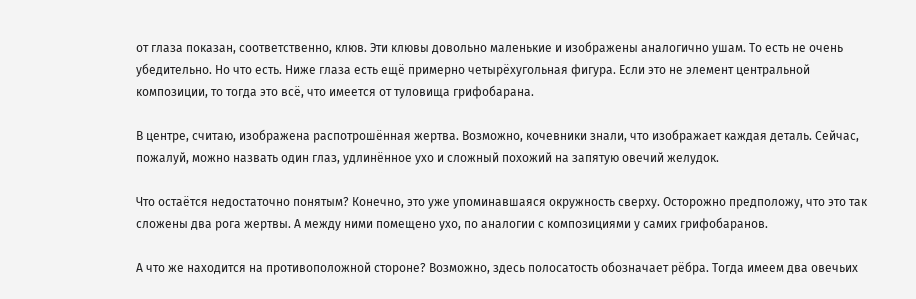от глаза показан, соответственно, клюв. Эти клювы довольно маленькие и изображены аналогично ушам. То есть не очень убедительно. Но что есть. Ниже глаза есть ещё примерно четырёхугольная фигура. Если это не элемент центральной композиции, то тогда это всё, что имеется от туловища грифобарана.

В центре, считаю, изображена распотрошённая жертва. Возможно, кочевники знали, что изображает каждая деталь. Сейчас, пожалуй, можно назвать один глаз, удлинённое ухо и сложный похожий на запятую овечий желудок.

Что остаётся недостаточно понятым? Конечно, это уже упоминавшаяся окружность сверху. Осторожно предположу, что это так сложены два рога жертвы. А между ними помещено ухо, по аналогии с композициями у самих грифобаранов.

А что же находится на противоположной стороне? Возможно, здесь полосатость обозначает рёбра. Тогда имеем два овечьих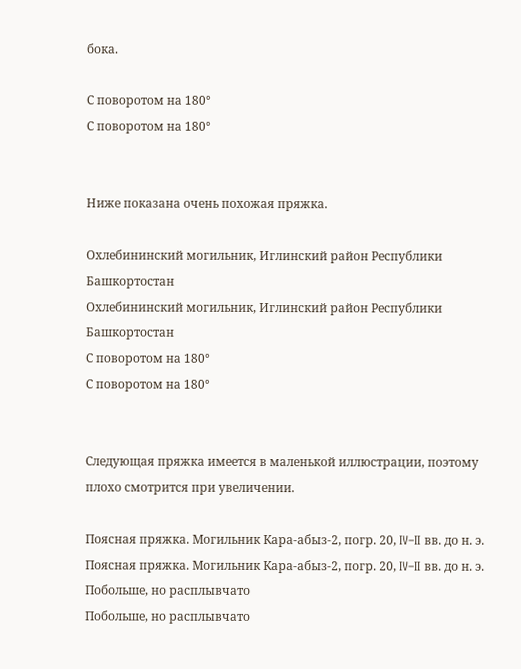бока.

С поворотом на 180°
С поворотом на 180°


Ниже показана очень похожая пряжка.

Охлебининский могильник, Иглинский район Республики Башкортостан
Охлебининский могильник, Иглинский район Республики Башкортостан
С поворотом на 180°
С поворотом на 180°


Следующая пряжка имеется в маленькой иллюстрации, поэтому плохо смотрится при увеличении.

Поясная пряжка. Могильник Кара-абыз-2, погр. 20, IV–II вв. до н. э.
Поясная пряжка. Могильник Кара-абыз-2, погр. 20, IV–II вв. до н. э.
Побольше, но расплывчато
Побольше, но расплывчато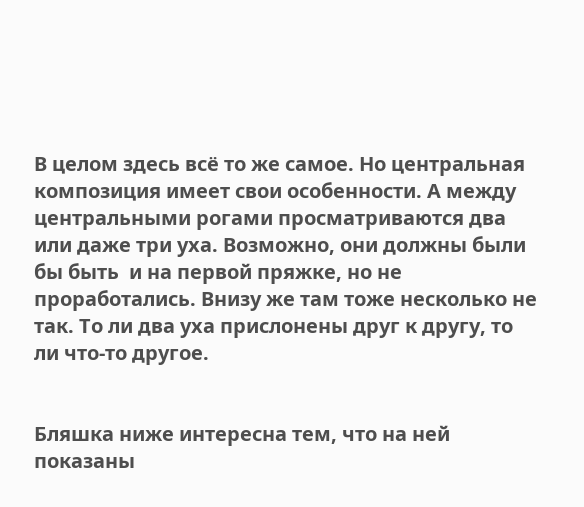В целом здесь всё то же самое. Но центральная композиция имеет свои особенности. А между центральными рогами просматриваются два или даже три уха. Возможно, они должны были бы быть  и на первой пряжке, но не проработались. Внизу же там тоже несколько не так. То ли два уха прислонены друг к другу, то ли что-то другое.


Бляшка ниже интересна тем, что на ней показаны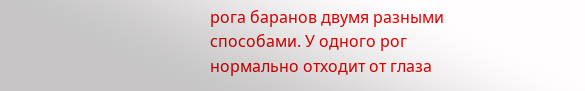рога баранов двумя разными способами. У одного рог нормально отходит от глаза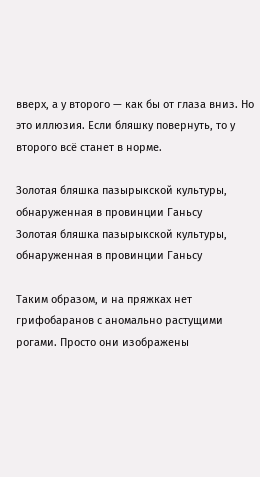вверх, а у второго — как бы от глаза вниз. Но это иллюзия. Если бляшку повернуть, то у второго всё станет в норме.

Золотая бляшка пазырыкской культуры, обнаруженная в провинции Ганьсу
Золотая бляшка пазырыкской культуры, обнаруженная в провинции Ганьсу

Таким образом, и на пряжках нет грифобаранов с аномально растущими рогами. Просто они изображены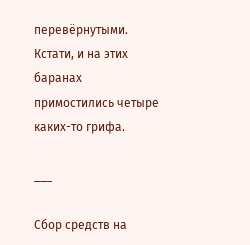перевёрнутыми. Кстати, и на этих баранах примостились четыре каких-то грифа.

___

Сбор средств на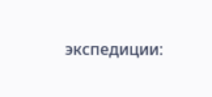экспедиции: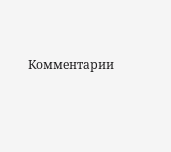Комментарии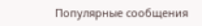Популярные сообщения